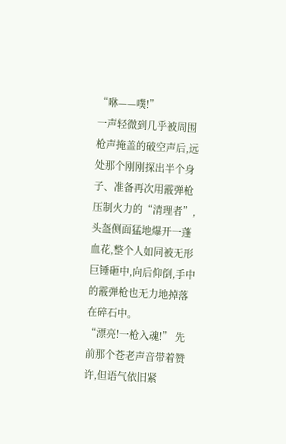“咻——噗!”
一声轻微到几乎被周围枪声掩盖的破空声后,远处那个刚刚探出半个身子、准备再次用霰弹枪压制火力的“清理者”,头盔侧面猛地爆开一蓬血花,整个人如同被无形巨锤砸中,向后仰倒,手中的霰弹枪也无力地掉落在碎石中。
“漂亮!一枪入魂!” 先前那个苍老声音带着赞许,但语气依旧紧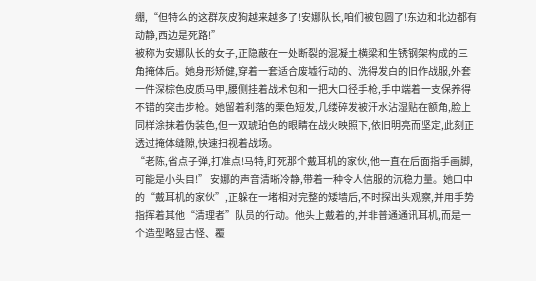绷,“但特么的这群灰皮狗越来越多了!安娜队长,咱们被包圆了!东边和北边都有动静,西边是死路!”
被称为安娜队长的女子,正隐蔽在一处断裂的混凝土横梁和生锈钢架构成的三角掩体后。她身形矫健,穿着一套适合废墟行动的、洗得发白的旧作战服,外套一件深棕色皮质马甲,腰侧挂着战术包和一把大口径手枪,手中端着一支保养得不错的突击步枪。她留着利落的栗色短发,几缕碎发被汗水沾湿贴在额角,脸上同样涂抹着伪装色,但一双琥珀色的眼睛在战火映照下,依旧明亮而坚定,此刻正透过掩体缝隙,快速扫视着战场。
“老陈,省点子弹,打准点!马特,盯死那个戴耳机的家伙,他一直在后面指手画脚,可能是小头目!” 安娜的声音清晰冷静,带着一种令人信服的沉稳力量。她口中的“戴耳机的家伙”,正躲在一堵相对完整的矮墙后,不时探出头观察,并用手势指挥着其他“清理者”队员的行动。他头上戴着的,并非普通通讯耳机,而是一个造型略显古怪、覆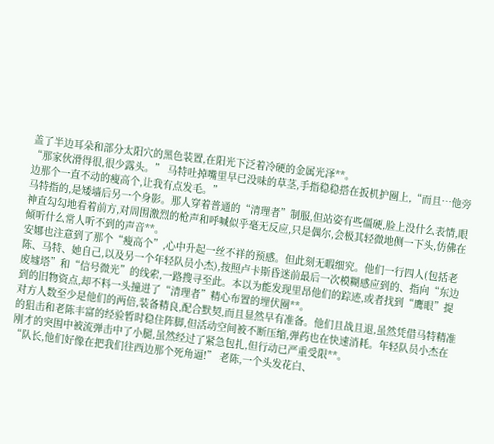盖了半边耳朵和部分太阳穴的黑色装置,在阳光下泛着冷硬的金属光泽**。
“那家伙滑得很,很少露头。” 马特吐掉嘴里早已没味的草茎,手指稳稳搭在扳机护圈上,“而且…他旁边那个一直不动的瘦高个,让我有点发毛。”
马特指的,是矮墙后另一个身影。那人穿着普通的“清理者”制服,但站姿有些僵硬,脸上没什么表情,眼神直勾勾地看着前方,对周围激烈的枪声和呼喊似乎毫无反应,只是偶尔,会极其轻微地侧一下头,仿佛在倾听什么常人听不到的声音**。
安娜也注意到了那个“瘦高个”,心中升起一丝不祥的预感。但此刻无暇细究。他们一行四人(包括老陈、马特、她自己,以及另一个年轻队员小杰),按照卢卡斯昏迷前最后一次模糊感应到的、指向“东边废墟塔”和“信号微光”的线索,一路搜寻至此。本以为能发现里昂他们的踪迹,或者找到“鹰眼”提到的旧物资点,却不料一头撞进了“清理者”精心布置的埋伏圈**。
对方人数至少是他们的两倍,装备精良,配合默契,而且显然早有准备。他们且战且退,虽然凭借马特精准的狙击和老陈丰富的经验暂时稳住阵脚,但活动空间被不断压缩,弹药也在快速消耗。年轻队员小杰在刚才的突围中被流弹击中了小腿,虽然经过了紧急包扎,但行动已严重受限**。
“队长,他们好像在把我们往西边那个死角逼!” 老陈,一个头发花白、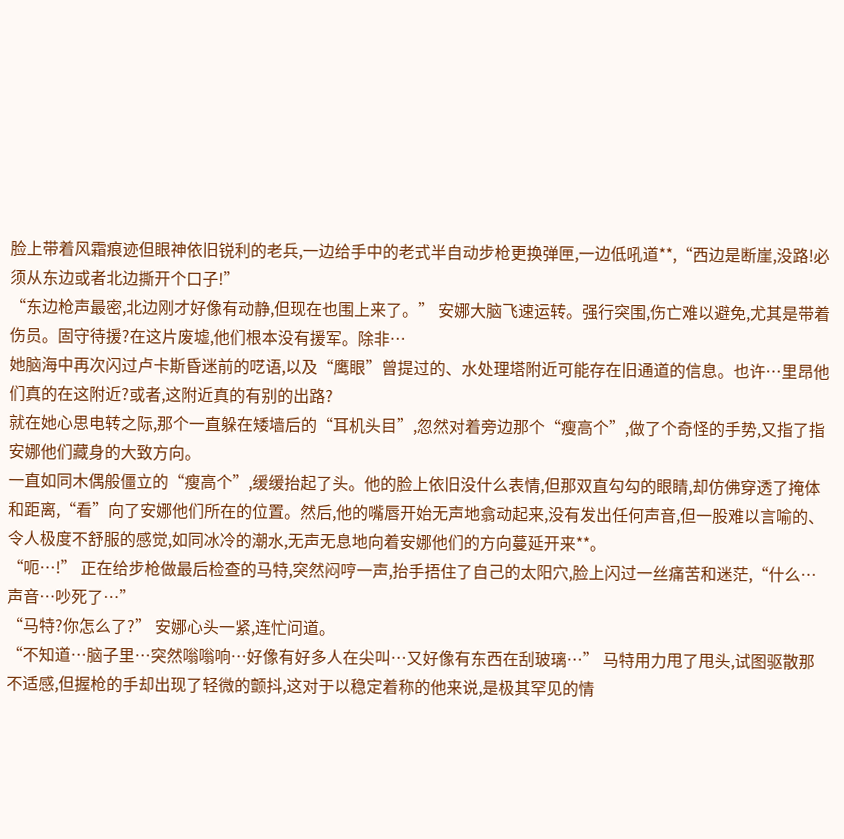脸上带着风霜痕迹但眼神依旧锐利的老兵,一边给手中的老式半自动步枪更换弹匣,一边低吼道**,“西边是断崖,没路!必须从东边或者北边撕开个口子!”
“东边枪声最密,北边刚才好像有动静,但现在也围上来了。” 安娜大脑飞速运转。强行突围,伤亡难以避免,尤其是带着伤员。固守待援?在这片废墟,他们根本没有援军。除非…
她脑海中再次闪过卢卡斯昏迷前的呓语,以及“鹰眼”曾提过的、水处理塔附近可能存在旧通道的信息。也许…里昂他们真的在这附近?或者,这附近真的有别的出路?
就在她心思电转之际,那个一直躲在矮墙后的“耳机头目”,忽然对着旁边那个“瘦高个”,做了个奇怪的手势,又指了指安娜他们藏身的大致方向。
一直如同木偶般僵立的“瘦高个”,缓缓抬起了头。他的脸上依旧没什么表情,但那双直勾勾的眼睛,却仿佛穿透了掩体和距离,“看”向了安娜他们所在的位置。然后,他的嘴唇开始无声地翕动起来,没有发出任何声音,但一股难以言喻的、令人极度不舒服的感觉,如同冰冷的潮水,无声无息地向着安娜他们的方向蔓延开来**。
“呃…!” 正在给步枪做最后检查的马特,突然闷哼一声,抬手捂住了自己的太阳穴,脸上闪过一丝痛苦和迷茫,“什么…声音…吵死了…”
“马特?你怎么了?” 安娜心头一紧,连忙问道。
“不知道…脑子里…突然嗡嗡响…好像有好多人在尖叫…又好像有东西在刮玻璃…” 马特用力甩了甩头,试图驱散那不适感,但握枪的手却出现了轻微的颤抖,这对于以稳定着称的他来说,是极其罕见的情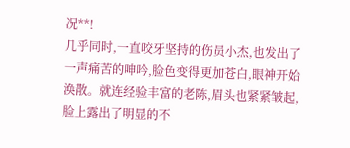况**!
几乎同时,一直咬牙坚持的伤员小杰,也发出了一声痛苦的呻吟,脸色变得更加苍白,眼神开始涣散。就连经验丰富的老陈,眉头也紧紧皱起,脸上露出了明显的不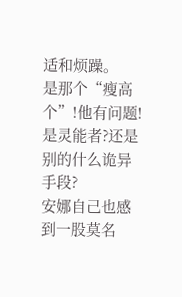适和烦躁。
是那个“瘦高个”!他有问题!是灵能者?还是别的什么诡异手段?
安娜自己也感到一股莫名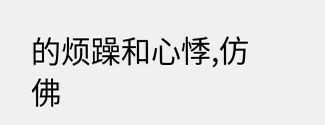的烦躁和心悸,仿佛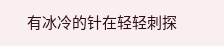有冰冷的针在轻轻刺探